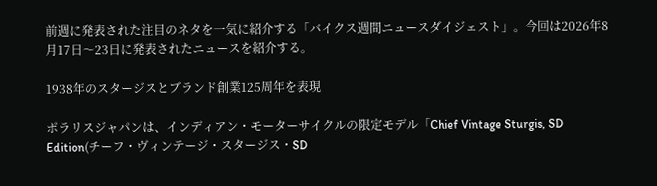前週に発表された注目のネタを一気に紹介する「バイクス週間ニュースダイジェスト」。今回は2026年8月17日〜23日に発表されたニュースを紹介する。

1938年のスタージスとブランド創業125周年を表現

ポラリスジャパンは、インディアン・モーターサイクルの限定モデル「Chief Vintage Sturgis, SD Edition(チーフ・ヴィンテージ・スタージス・SD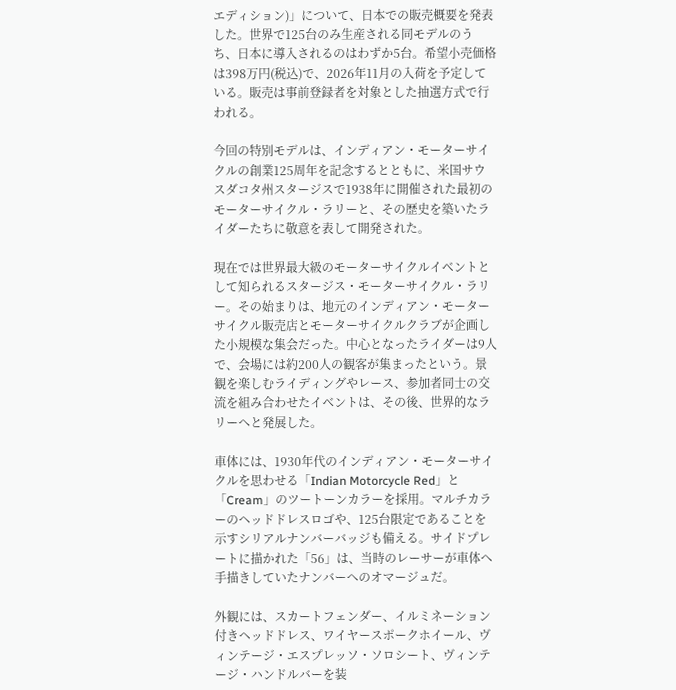エディション)」について、日本での販売概要を発表した。世界で125台のみ生産される同モデルのうち、日本に導入されるのはわずか5台。希望小売価格は398万円(税込)で、2026年11月の入荷を予定している。販売は事前登録者を対象とした抽選方式で行われる。

今回の特別モデルは、インディアン・モーターサイクルの創業125周年を記念するとともに、米国サウスダコタ州スタージスで1938年に開催された最初のモーターサイクル・ラリーと、その歴史を築いたライダーたちに敬意を表して開発された。

現在では世界最大級のモーターサイクルイベントとして知られるスタージス・モーターサイクル・ラリー。その始まりは、地元のインディアン・モーターサイクル販売店とモーターサイクルクラブが企画した小規模な集会だった。中心となったライダーは9人で、会場には約200人の観客が集まったという。景観を楽しむライディングやレース、参加者同士の交流を組み合わせたイベントは、その後、世界的なラリーへと発展した。

車体には、1930年代のインディアン・モーターサイクルを思わせる「Indian Motorcycle Red」と「Cream」のツートーンカラーを採用。マルチカラーのヘッドドレスロゴや、125台限定であることを示すシリアルナンバーバッジも備える。サイドプレートに描かれた「56」は、当時のレーサーが車体へ手描きしていたナンバーへのオマージュだ。

外観には、スカートフェンダー、イルミネーション付きヘッドドレス、ワイヤースポークホイール、ヴィンテージ・エスプレッソ・ソロシート、ヴィンテージ・ハンドルバーを装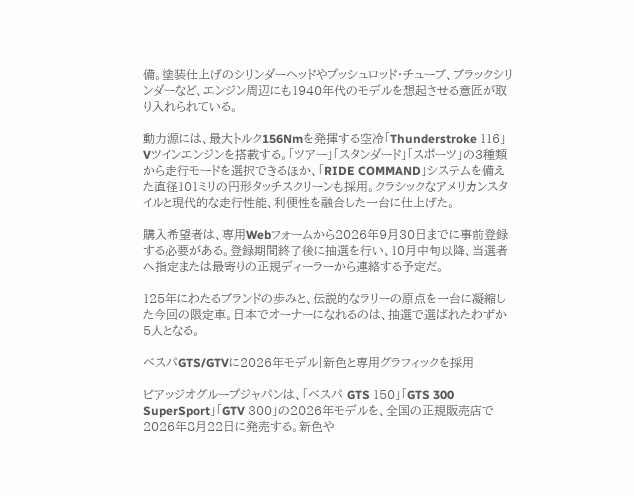備。塗装仕上げのシリンダーヘッドやプッシュロッド・チューブ、ブラックシリンダーなど、エンジン周辺にも1940年代のモデルを想起させる意匠が取り入れられている。

動力源には、最大トルク156Nmを発揮する空冷「Thunderstroke 116」Vツインエンジンを搭載する。「ツアー」「スタンダード」「スポーツ」の3種類から走行モードを選択できるほか、「RIDE COMMAND」システムを備えた直径101ミリの円形タッチスクリーンも採用。クラシックなアメリカンスタイルと現代的な走行性能、利便性を融合した一台に仕上げた。

購入希望者は、専用Webフォームから2026年9月30日までに事前登録する必要がある。登録期間終了後に抽選を行い、10月中旬以降、当選者へ指定または最寄りの正規ディーラーから連絡する予定だ。

125年にわたるブランドの歩みと、伝説的なラリーの原点を一台に凝縮した今回の限定車。日本でオーナーになれるのは、抽選で選ばれたわずか5人となる。

ベスパGTS/GTVに2026年モデル|新色と専用グラフィックを採用

ピアッジオグループジャパンは、「ベスパ GTS 150」「GTS 300 SuperSport」「GTV 300」の2026年モデルを、全国の正規販売店で2026年8月22日に発売する。新色や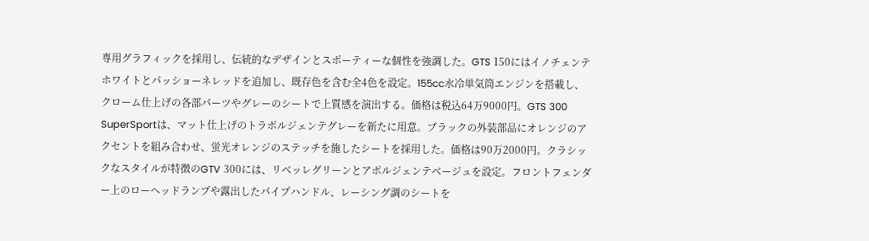専用グラフィックを採用し、伝統的なデザインとスポーティーな個性を強調した。GTS 150にはイノチェンテホワイトとパッショーネレッドを追加し、既存色を含む全4色を設定。155cc水冷単気筒エンジンを搭載し、クローム仕上げの各部パーツやグレーのシートで上質感を演出する。価格は税込64万9000円。GTS 300 SuperSportは、マット仕上げのトラボルジェンテグレーを新たに用意。ブラックの外装部品にオレンジのアクセントを組み合わせ、蛍光オレンジのステッチを施したシートを採用した。価格は90万2000円。クラシックなスタイルが特徴のGTV 300には、リベッレグリーンとアボルジェンテベージュを設定。フロントフェンダー上のローヘッドランプや露出したパイプハンドル、レーシング調のシートを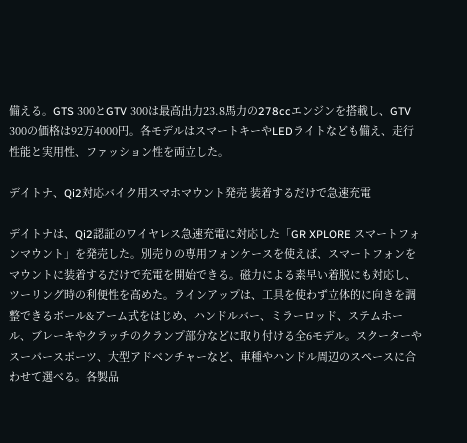備える。GTS 300とGTV 300は最高出力23.8馬力の278ccエンジンを搭載し、GTV 300の価格は92万4000円。各モデルはスマートキーやLEDライトなども備え、走行性能と実用性、ファッション性を両立した。

デイトナ、Qi2対応バイク用スマホマウント発売 装着するだけで急速充電

デイトナは、Qi2認証のワイヤレス急速充電に対応した「GR XPLORE スマートフォンマウント」を発売した。別売りの専用フォンケースを使えば、スマートフォンをマウントに装着するだけで充電を開始できる。磁力による素早い着脱にも対応し、ツーリング時の利便性を高めた。ラインアップは、工具を使わず立体的に向きを調整できるボール&アーム式をはじめ、ハンドルバー、ミラーロッド、ステムホール、ブレーキやクラッチのクランプ部分などに取り付ける全6モデル。スクーターやスーパースポーツ、大型アドベンチャーなど、車種やハンドル周辺のスペースに合わせて選べる。各製品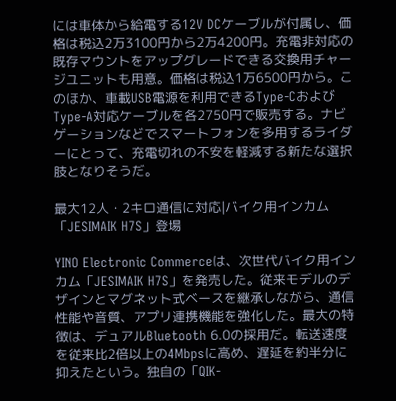には車体から給電する12V DCケーブルが付属し、価格は税込2万3100円から2万4200円。充電非対応の既存マウントをアップグレードできる交換用チャージユニットも用意。価格は税込1万6500円から。このほか、車載USB電源を利用できるType-CおよびType-A対応ケーブルを各2750円で販売する。ナビゲーションなどでスマートフォンを多用するライダーにとって、充電切れの不安を軽減する新たな選択肢となりそうだ。

最大12人・2キロ通信に対応|バイク用インカム「JESIMAIK H7S」登場

YINO Electronic Commerceは、次世代バイク用インカム「JESIMAIK H7S」を発売した。従来モデルのデザインとマグネット式ベースを継承しながら、通信性能や音質、アプリ連携機能を強化した。最大の特徴は、デュアルBluetooth 6.0の採用だ。転送速度を従来比2倍以上の4Mbpsに高め、遅延を約半分に抑えたという。独自の「QIK-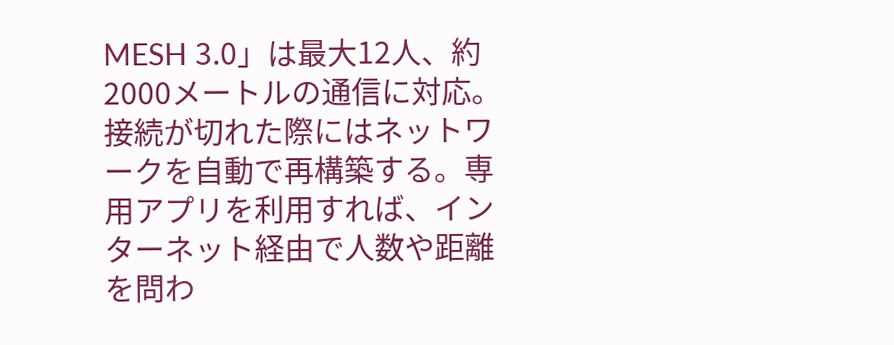MESH 3.0」は最大12人、約2000メートルの通信に対応。接続が切れた際にはネットワークを自動で再構築する。専用アプリを利用すれば、インターネット経由で人数や距離を問わ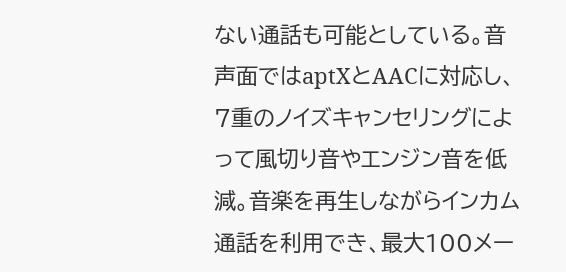ない通話も可能としている。音声面ではaptXとAACに対応し、7重のノイズキャンセリングによって風切り音やエンジン音を低減。音楽を再生しながらインカム通話を利用でき、最大100メー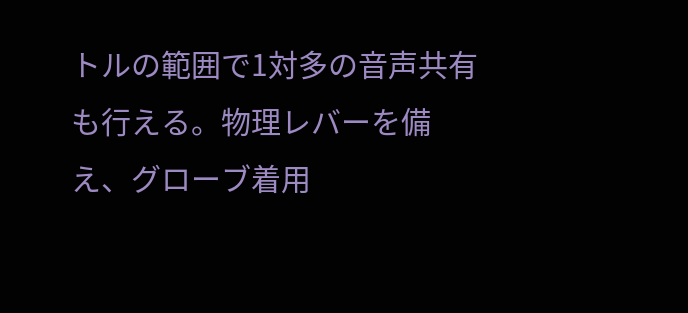トルの範囲で1対多の音声共有も行える。物理レバーを備え、グローブ着用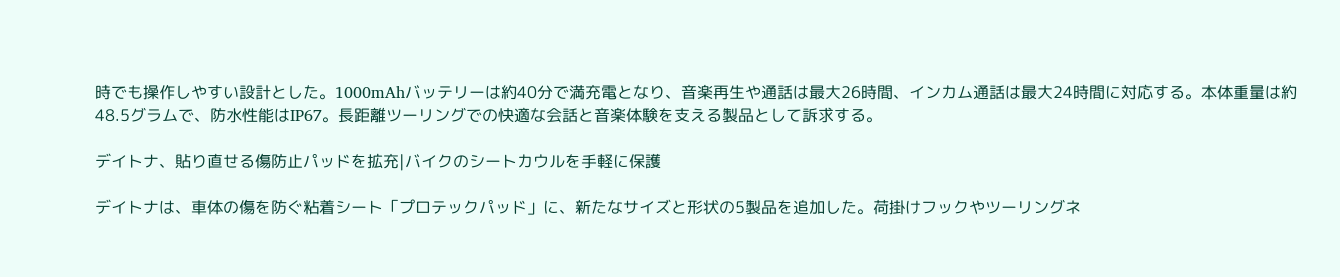時でも操作しやすい設計とした。1000mAhバッテリーは約40分で満充電となり、音楽再生や通話は最大26時間、インカム通話は最大24時間に対応する。本体重量は約48.5グラムで、防水性能はIP67。長距離ツーリングでの快適な会話と音楽体験を支える製品として訴求する。

デイトナ、貼り直せる傷防止パッドを拡充|バイクのシートカウルを手軽に保護

デイトナは、車体の傷を防ぐ粘着シート「プロテックパッド」に、新たなサイズと形状の5製品を追加した。荷掛けフックやツーリングネ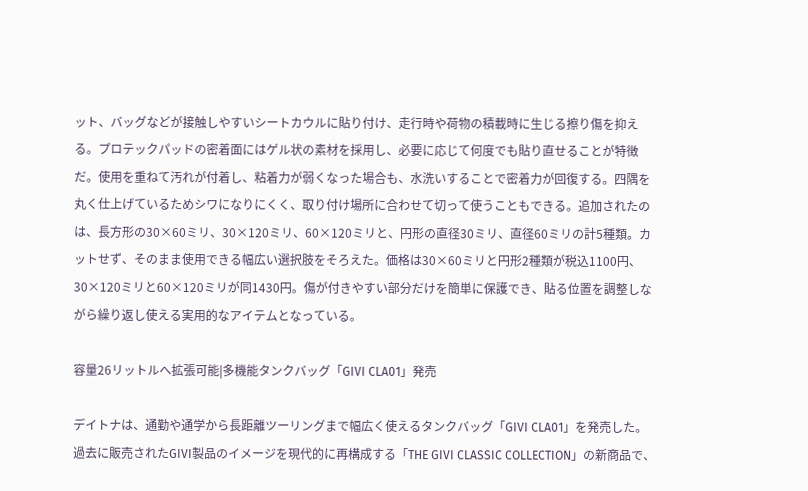ット、バッグなどが接触しやすいシートカウルに貼り付け、走行時や荷物の積載時に生じる擦り傷を抑える。プロテックパッドの密着面にはゲル状の素材を採用し、必要に応じて何度でも貼り直せることが特徴だ。使用を重ねて汚れが付着し、粘着力が弱くなった場合も、水洗いすることで密着力が回復する。四隅を丸く仕上げているためシワになりにくく、取り付け場所に合わせて切って使うこともできる。追加されたのは、長方形の30×60ミリ、30×120ミリ、60×120ミリと、円形の直径30ミリ、直径60ミリの計5種類。カットせず、そのまま使用できる幅広い選択肢をそろえた。価格は30×60ミリと円形2種類が税込1100円、30×120ミリと60×120ミリが同1430円。傷が付きやすい部分だけを簡単に保護でき、貼る位置を調整しながら繰り返し使える実用的なアイテムとなっている。

容量26リットルへ拡張可能|多機能タンクバッグ「GIVI CLA01」発売

デイトナは、通勤や通学から長距離ツーリングまで幅広く使えるタンクバッグ「GIVI CLA01」を発売した。過去に販売されたGIVI製品のイメージを現代的に再構成する「THE GIVI CLASSIC COLLECTION」の新商品で、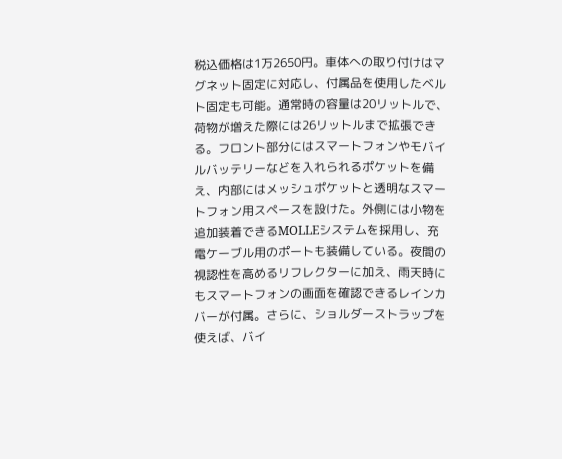税込価格は1万2650円。車体への取り付けはマグネット固定に対応し、付属品を使用したベルト固定も可能。通常時の容量は20リットルで、荷物が増えた際には26リットルまで拡張できる。フロント部分にはスマートフォンやモバイルバッテリーなどを入れられるポケットを備え、内部にはメッシュポケットと透明なスマートフォン用スペースを設けた。外側には小物を追加装着できるMOLLEシステムを採用し、充電ケーブル用のポートも装備している。夜間の視認性を高めるリフレクターに加え、雨天時にもスマートフォンの画面を確認できるレインカバーが付属。さらに、ショルダーストラップを使えば、バイ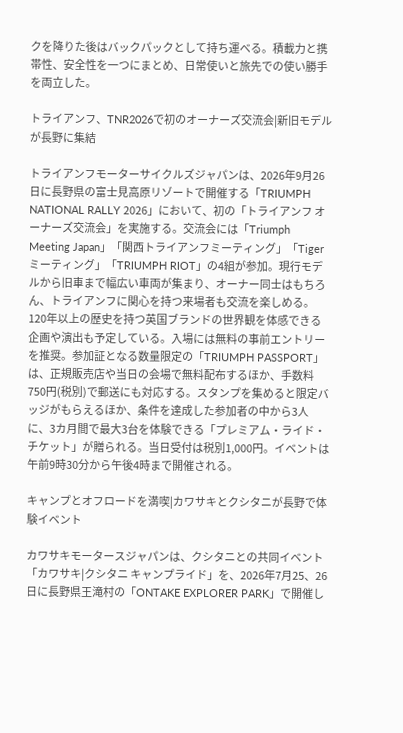クを降りた後はバックパックとして持ち運べる。積載力と携帯性、安全性を一つにまとめ、日常使いと旅先での使い勝手を両立した。

トライアンフ、TNR2026で初のオーナーズ交流会|新旧モデルが長野に集結

トライアンフモーターサイクルズジャパンは、2026年9月26日に長野県の富士見高原リゾートで開催する「TRIUMPH NATIONAL RALLY 2026」において、初の「トライアンフ オーナーズ交流会」を実施する。交流会には「Triumph Meeting Japan」「関西トライアンフミーティング」「Tiger ミーティング」「TRIUMPH RIOT」の4組が参加。現行モデルから旧車まで幅広い車両が集まり、オーナー同士はもちろん、トライアンフに関心を持つ来場者も交流を楽しめる。120年以上の歴史を持つ英国ブランドの世界観を体感できる企画や演出も予定している。入場には無料の事前エントリーを推奨。参加証となる数量限定の「TRIUMPH PASSPORT」は、正規販売店や当日の会場で無料配布するほか、手数料750円(税別)で郵送にも対応する。スタンプを集めると限定バッジがもらえるほか、条件を達成した参加者の中から3人に、3カ月間で最大3台を体験できる「プレミアム・ライド・チケット」が贈られる。当日受付は税別1,000円。イベントは午前9時30分から午後4時まで開催される。

キャンプとオフロードを満喫|カワサキとクシタニが長野で体験イベント

カワサキモータースジャパンは、クシタニとの共同イベント「カワサキ|クシタニ キャンプライド」を、2026年7月25、26日に長野県王滝村の「ONTAKE EXPLORER PARK」で開催し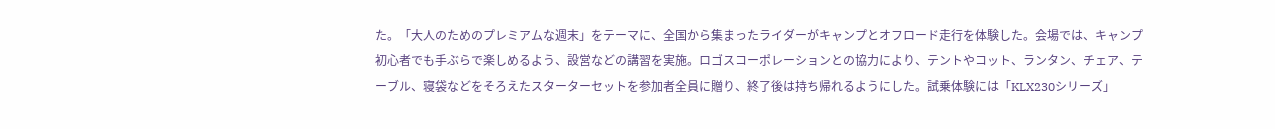た。「大人のためのプレミアムな週末」をテーマに、全国から集まったライダーがキャンプとオフロード走行を体験した。会場では、キャンプ初心者でも手ぶらで楽しめるよう、設営などの講習を実施。ロゴスコーポレーションとの協力により、テントやコット、ランタン、チェア、テーブル、寝袋などをそろえたスターターセットを参加者全員に贈り、終了後は持ち帰れるようにした。試乗体験には「KLX230シリーズ」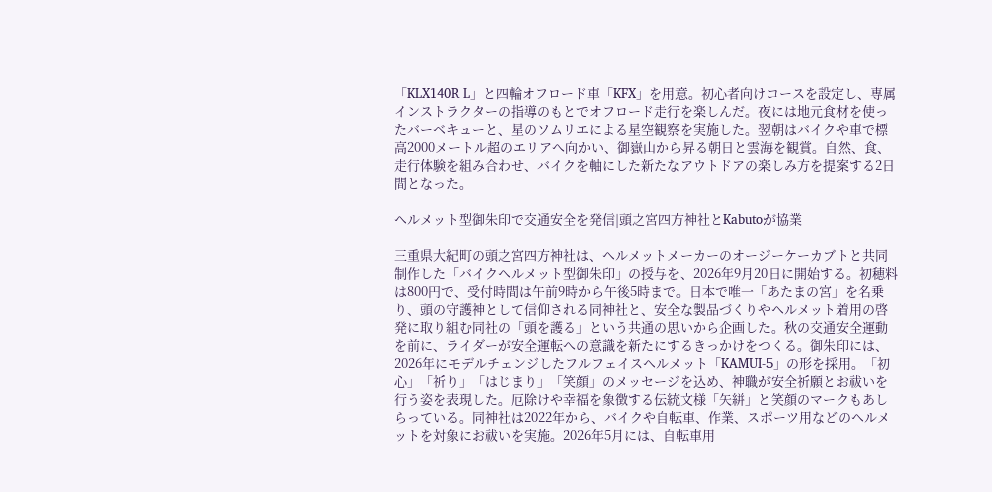「KLX140R L」と四輪オフロード車「KFX」を用意。初心者向けコースを設定し、専属インストラクターの指導のもとでオフロード走行を楽しんだ。夜には地元食材を使ったバーベキューと、星のソムリエによる星空観察を実施した。翌朝はバイクや車で標高2000メートル超のエリアへ向かい、御嶽山から昇る朝日と雲海を観賞。自然、食、走行体験を組み合わせ、バイクを軸にした新たなアウトドアの楽しみ方を提案する2日間となった。

ヘルメット型御朱印で交通安全を発信|頭之宮四方神社とKabutoが協業

三重県大紀町の頭之宮四方神社は、ヘルメットメーカーのオージーケーカブトと共同制作した「バイクヘルメット型御朱印」の授与を、2026年9月20日に開始する。初穂料は800円で、受付時間は午前9時から午後5時まで。日本で唯一「あたまの宮」を名乗り、頭の守護神として信仰される同神社と、安全な製品づくりやヘルメット着用の啓発に取り組む同社の「頭を護る」という共通の思いから企画した。秋の交通安全運動を前に、ライダーが安全運転への意識を新たにするきっかけをつくる。御朱印には、2026年にモデルチェンジしたフルフェイスヘルメット「KAMUI-5」の形を採用。「初心」「祈り」「はじまり」「笑顔」のメッセージを込め、神職が安全祈願とお祓いを行う姿を表現した。厄除けや幸福を象徴する伝統文様「矢絣」と笑顔のマークもあしらっている。同神社は2022年から、バイクや自転車、作業、スポーツ用などのヘルメットを対象にお祓いを実施。2026年5月には、自転車用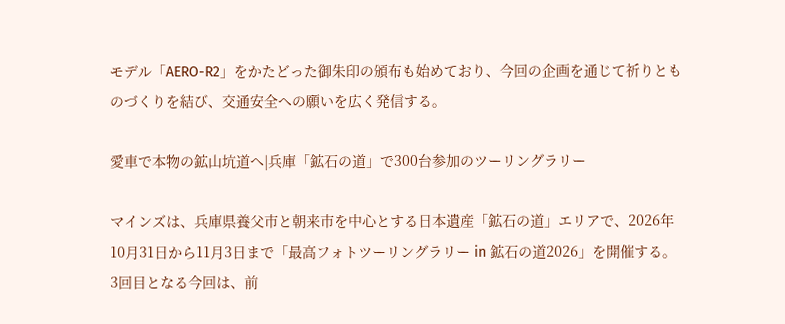モデル「AERO-R2」をかたどった御朱印の頒布も始めており、今回の企画を通じて祈りとものづくりを結び、交通安全への願いを広く発信する。

愛車で本物の鉱山坑道へ|兵庫「鉱石の道」で300台参加のツーリングラリー

マインズは、兵庫県養父市と朝来市を中心とする日本遺産「鉱石の道」エリアで、2026年10月31日から11月3日まで「最高フォトツーリングラリー in 鉱石の道2026」を開催する。3回目となる今回は、前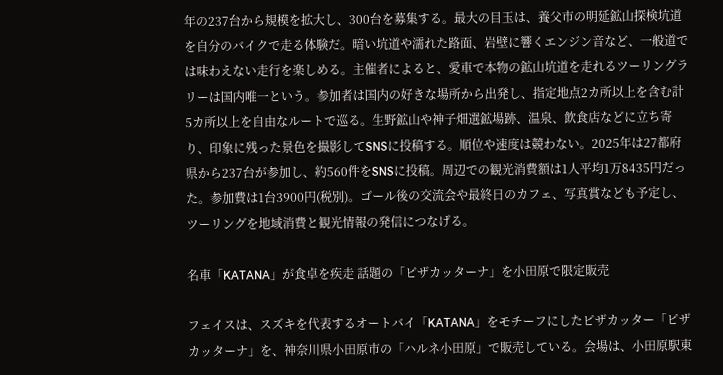年の237台から規模を拡大し、300台を募集する。最大の目玉は、養父市の明延鉱山探検坑道を自分のバイクで走る体験だ。暗い坑道や濡れた路面、岩壁に響くエンジン音など、一般道では味わえない走行を楽しめる。主催者によると、愛車で本物の鉱山坑道を走れるツーリングラリーは国内唯一という。参加者は国内の好きな場所から出発し、指定地点2カ所以上を含む計5カ所以上を自由なルートで巡る。生野鉱山や神子畑選鉱場跡、温泉、飲食店などに立ち寄り、印象に残った景色を撮影してSNSに投稿する。順位や速度は競わない。2025年は27都府県から237台が参加し、約560件をSNSに投稿。周辺での観光消費額は1人平均1万8435円だった。参加費は1台3900円(税別)。ゴール後の交流会や最終日のカフェ、写真賞なども予定し、ツーリングを地域消費と観光情報の発信につなげる。

名車「KATANA」が食卓を疾走 話題の「ピザカッターナ」を小田原で限定販売

フェイスは、スズキを代表するオートバイ「KATANA」をモチーフにしたピザカッター「ピザカッターナ」を、神奈川県小田原市の「ハルネ小田原」で販売している。会場は、小田原駅東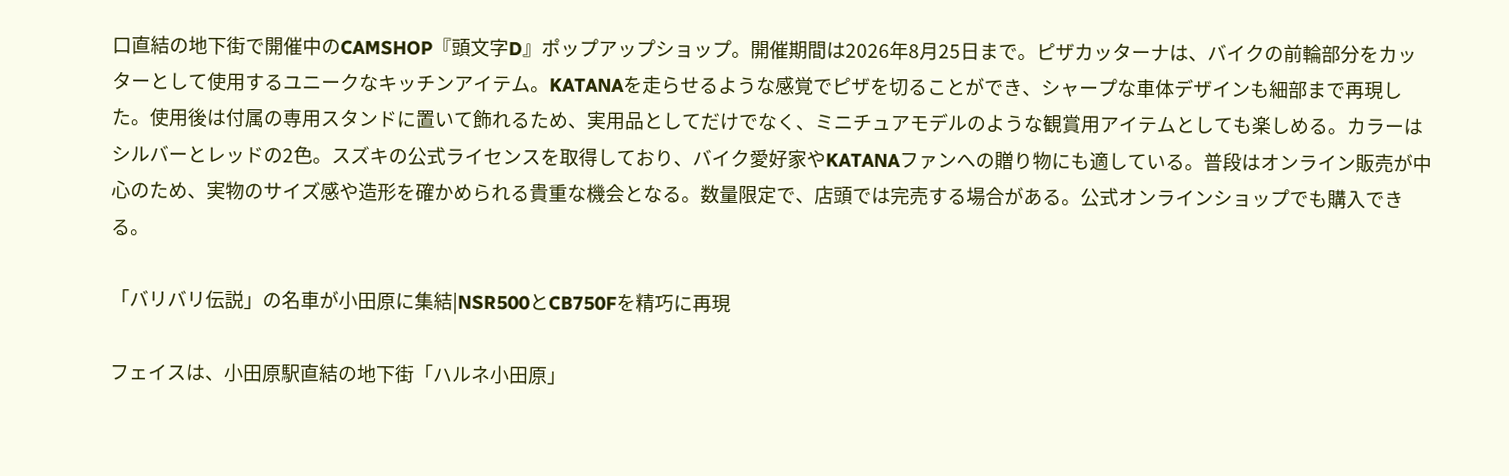口直結の地下街で開催中のCAMSHOP『頭文字D』ポップアップショップ。開催期間は2026年8月25日まで。ピザカッターナは、バイクの前輪部分をカッターとして使用するユニークなキッチンアイテム。KATANAを走らせるような感覚でピザを切ることができ、シャープな車体デザインも細部まで再現した。使用後は付属の専用スタンドに置いて飾れるため、実用品としてだけでなく、ミニチュアモデルのような観賞用アイテムとしても楽しめる。カラーはシルバーとレッドの2色。スズキの公式ライセンスを取得しており、バイク愛好家やKATANAファンへの贈り物にも適している。普段はオンライン販売が中心のため、実物のサイズ感や造形を確かめられる貴重な機会となる。数量限定で、店頭では完売する場合がある。公式オンラインショップでも購入できる。

「バリバリ伝説」の名車が小田原に集結|NSR500とCB750Fを精巧に再現

フェイスは、小田原駅直結の地下街「ハルネ小田原」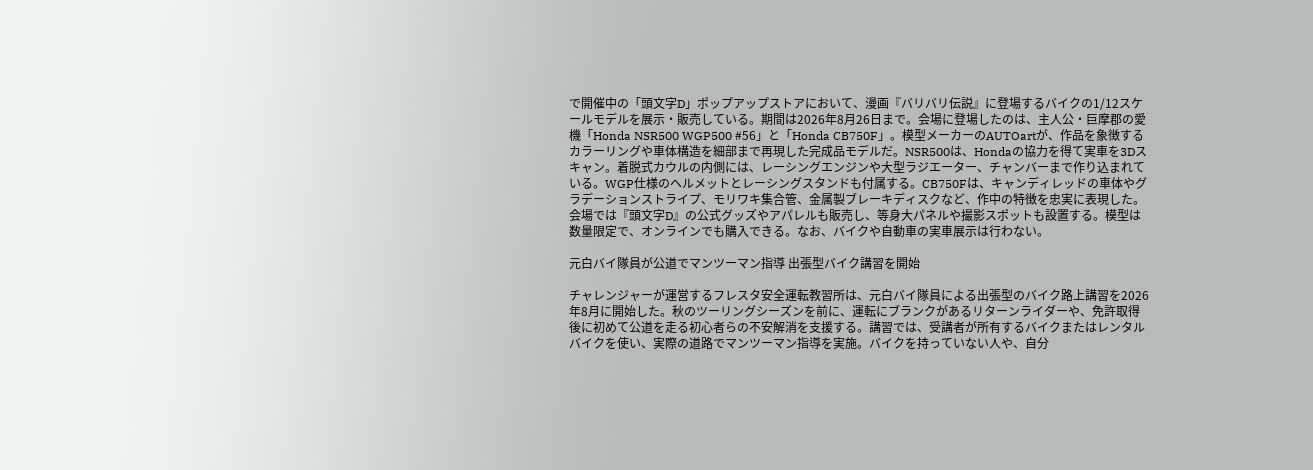で開催中の「頭文字D」ポップアップストアにおいて、漫画『バリバリ伝説』に登場するバイクの1/12スケールモデルを展示・販売している。期間は2026年8月26日まで。会場に登場したのは、主人公・巨摩郡の愛機「Honda NSR500 WGP500 #56」と「Honda CB750F」。模型メーカーのAUTOartが、作品を象徴するカラーリングや車体構造を細部まで再現した完成品モデルだ。NSR500は、Hondaの協力を得て実車を3Dスキャン。着脱式カウルの内側には、レーシングエンジンや大型ラジエーター、チャンバーまで作り込まれている。WGP仕様のヘルメットとレーシングスタンドも付属する。CB750Fは、キャンディレッドの車体やグラデーションストライプ、モリワキ集合管、金属製ブレーキディスクなど、作中の特徴を忠実に表現した。会場では『頭文字D』の公式グッズやアパレルも販売し、等身大パネルや撮影スポットも設置する。模型は数量限定で、オンラインでも購入できる。なお、バイクや自動車の実車展示は行わない。

元白バイ隊員が公道でマンツーマン指導 出張型バイク講習を開始

チャレンジャーが運営するフレスタ安全運転教習所は、元白バイ隊員による出張型のバイク路上講習を2026年8月に開始した。秋のツーリングシーズンを前に、運転にブランクがあるリターンライダーや、免許取得後に初めて公道を走る初心者らの不安解消を支援する。講習では、受講者が所有するバイクまたはレンタルバイクを使い、実際の道路でマンツーマン指導を実施。バイクを持っていない人や、自分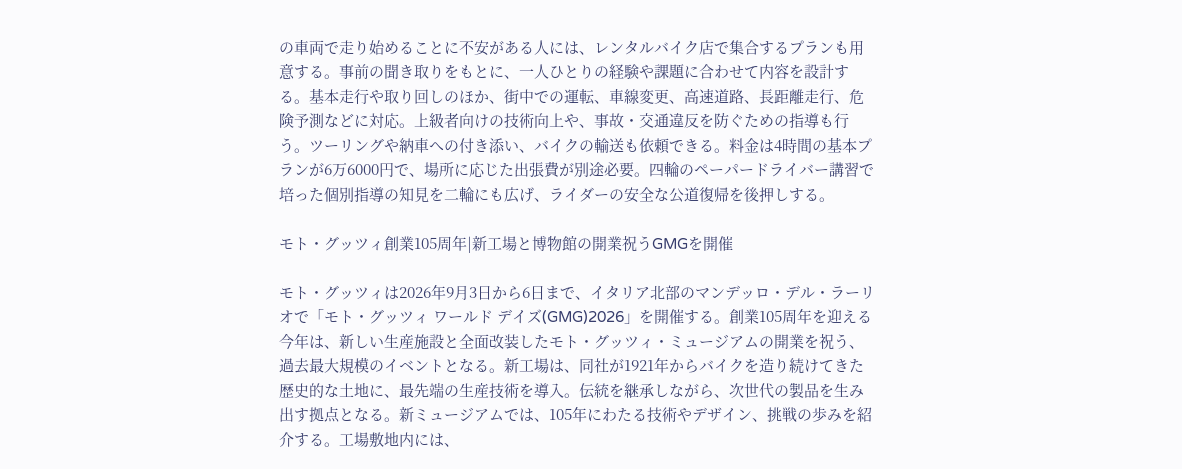の車両で走り始めることに不安がある人には、レンタルバイク店で集合するプランも用意する。事前の聞き取りをもとに、一人ひとりの経験や課題に合わせて内容を設計する。基本走行や取り回しのほか、街中での運転、車線変更、高速道路、長距離走行、危険予測などに対応。上級者向けの技術向上や、事故・交通違反を防ぐための指導も行う。ツーリングや納車への付き添い、バイクの輸送も依頼できる。料金は4時間の基本プランが6万6000円で、場所に応じた出張費が別途必要。四輪のペーパードライバー講習で培った個別指導の知見を二輪にも広げ、ライダーの安全な公道復帰を後押しする。

モト・グッツィ創業105周年|新工場と博物館の開業祝うGMGを開催

モト・グッツィは2026年9月3日から6日まで、イタリア北部のマンデッロ・デル・ラーリオで「モト・グッツィ ワールド デイズ(GMG)2026」を開催する。創業105周年を迎える今年は、新しい生産施設と全面改装したモト・グッツィ・ミュージアムの開業を祝う、過去最大規模のイベントとなる。新工場は、同社が1921年からバイクを造り続けてきた歴史的な土地に、最先端の生産技術を導入。伝統を継承しながら、次世代の製品を生み出す拠点となる。新ミュージアムでは、105年にわたる技術やデザイン、挑戦の歩みを紹介する。工場敷地内には、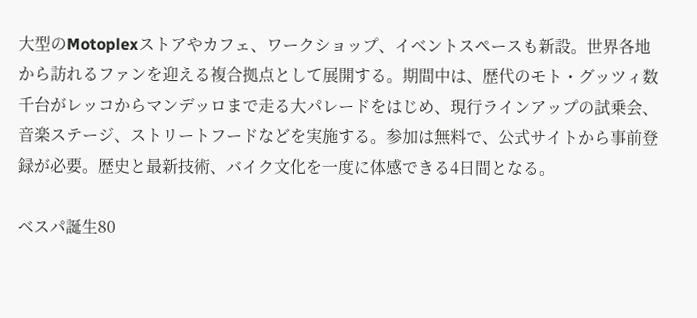大型のMotoplexストアやカフェ、ワークショップ、イベントスペースも新設。世界各地から訪れるファンを迎える複合拠点として展開する。期間中は、歴代のモト・グッツィ数千台がレッコからマンデッロまで走る大パレードをはじめ、現行ラインアップの試乗会、音楽ステージ、ストリートフードなどを実施する。参加は無料で、公式サイトから事前登録が必要。歴史と最新技術、バイク文化を一度に体感できる4日間となる。

ベスパ誕生80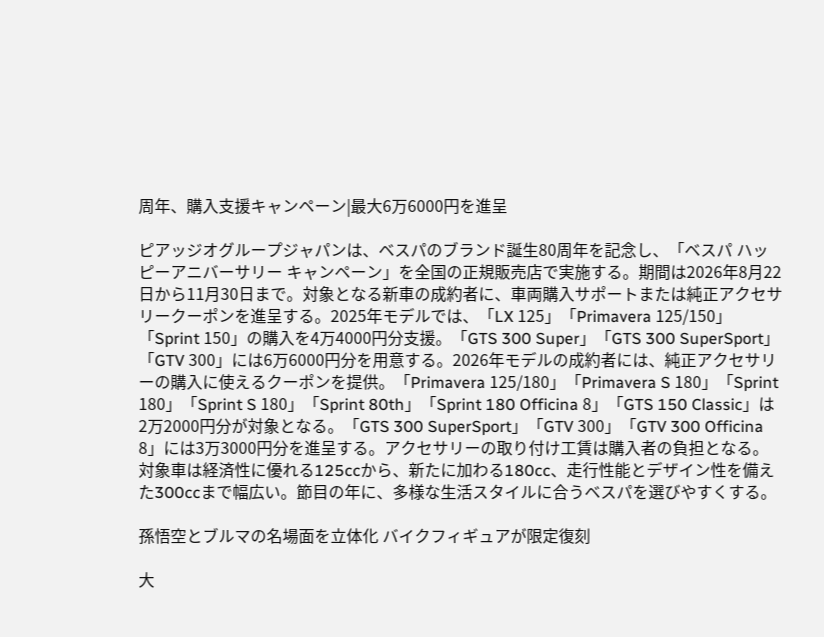周年、購入支援キャンペーン|最大6万6000円を進呈

ピアッジオグループジャパンは、ベスパのブランド誕生80周年を記念し、「ベスパ ハッピーアニバーサリー キャンペーン」を全国の正規販売店で実施する。期間は2026年8月22日から11月30日まで。対象となる新車の成約者に、車両購入サポートまたは純正アクセサリークーポンを進呈する。2025年モデルでは、「LX 125」「Primavera 125/150」「Sprint 150」の購入を4万4000円分支援。「GTS 300 Super」「GTS 300 SuperSport」「GTV 300」には6万6000円分を用意する。2026年モデルの成約者には、純正アクセサリーの購入に使えるクーポンを提供。「Primavera 125/180」「Primavera S 180」「Sprint 180」「Sprint S 180」「Sprint 80th」「Sprint 180 Officina 8」「GTS 150 Classic」は2万2000円分が対象となる。「GTS 300 SuperSport」「GTV 300」「GTV 300 Officina 8」には3万3000円分を進呈する。アクセサリーの取り付け工賃は購入者の負担となる。対象車は経済性に優れる125ccから、新たに加わる180cc、走行性能とデザイン性を備えた300ccまで幅広い。節目の年に、多様な生活スタイルに合うベスパを選びやすくする。

孫悟空とブルマの名場面を立体化 バイクフィギュアが限定復刻

大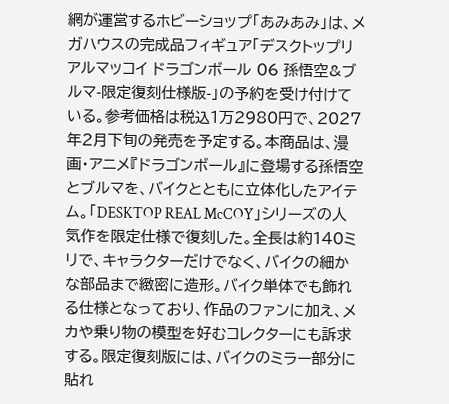網が運営するホビーショップ「あみあみ」は、メガハウスの完成品フィギュア「デスクトップリアルマッコイ ドラゴンボール 06 孫悟空&ブルマ-限定復刻仕様版-」の予約を受け付けている。参考価格は税込1万2980円で、2027年2月下旬の発売を予定する。本商品は、漫画・アニメ『ドラゴンボール』に登場する孫悟空とブルマを、バイクとともに立体化したアイテム。「DESKTOP REAL McCOY」シリーズの人気作を限定仕様で復刻した。全長は約140ミリで、キャラクターだけでなく、バイクの細かな部品まで緻密に造形。バイク単体でも飾れる仕様となっており、作品のファンに加え、メカや乗り物の模型を好むコレクターにも訴求する。限定復刻版には、バイクのミラー部分に貼れ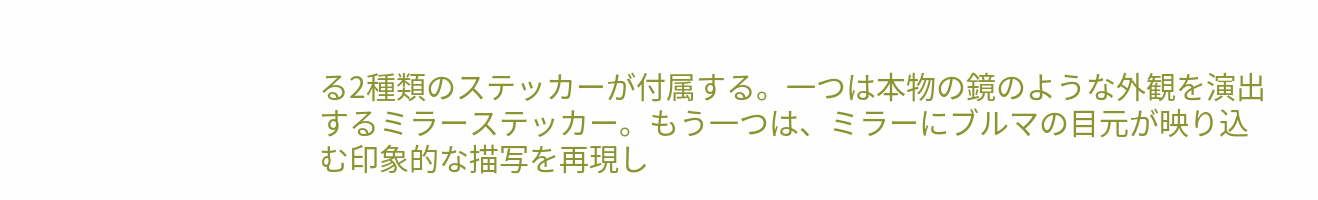る2種類のステッカーが付属する。一つは本物の鏡のような外観を演出するミラーステッカー。もう一つは、ミラーにブルマの目元が映り込む印象的な描写を再現し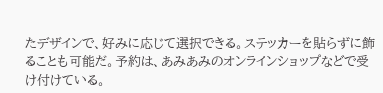たデザインで、好みに応じて選択できる。ステッカーを貼らずに飾ることも可能だ。予約は、あみあみのオンラインショップなどで受け付けている。